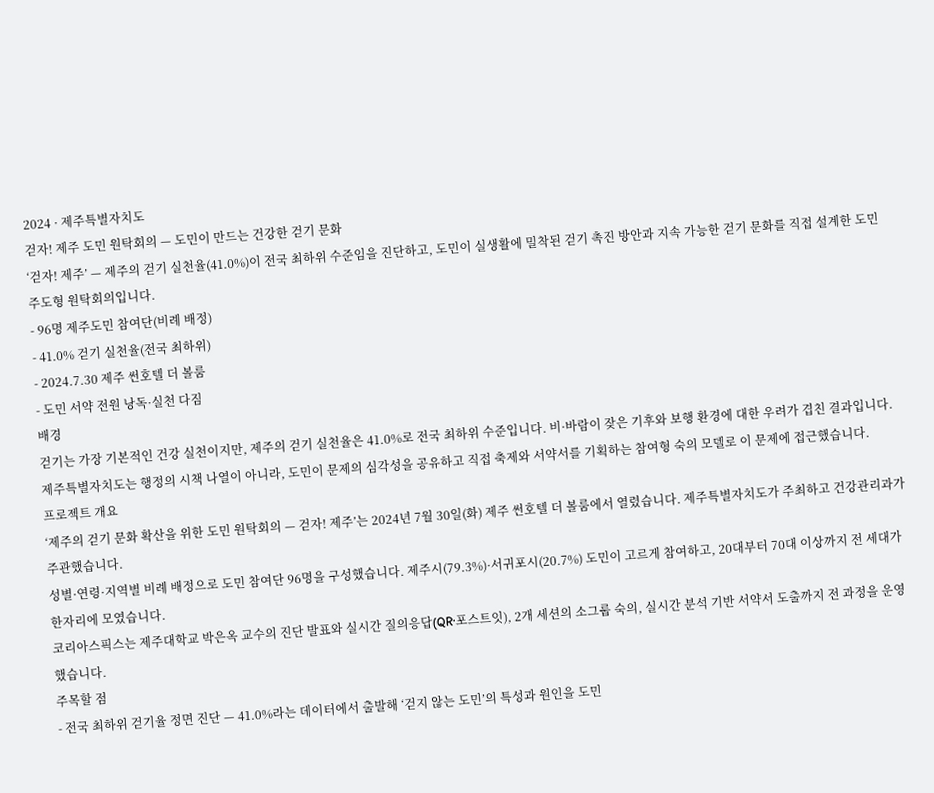2024 · 제주특별자치도
걷자! 제주 도민 원탁회의 — 도민이 만드는 건강한 걷기 문화
‘걷자! 제주’ — 제주의 걷기 실천율(41.0%)이 전국 최하위 수준임을 진단하고, 도민이 실생활에 밀착된 걷기 촉진 방안과 지속 가능한 걷기 문화를 직접 설계한 도민 주도형 원탁회의입니다.
- 96명 제주도민 참여단(비례 배정)
- 41.0% 걷기 실천율(전국 최하위)
- 2024.7.30 제주 썬호텔 더 볼룸
- 도민 서약 전원 낭독·실천 다짐
배경
걷기는 가장 기본적인 건강 실천이지만, 제주의 걷기 실천율은 41.0%로 전국 최하위 수준입니다. 비·바람이 잦은 기후와 보행 환경에 대한 우려가 겹친 결과입니다. 제주특별자치도는 행정의 시책 나열이 아니라, 도민이 문제의 심각성을 공유하고 직접 축제와 서약서를 기획하는 참여형 숙의 모델로 이 문제에 접근했습니다.
프로젝트 개요
‘제주의 걷기 문화 확산을 위한 도민 원탁회의 — 걷자! 제주’는 2024년 7월 30일(화) 제주 썬호텔 더 볼룸에서 열렸습니다. 제주특별자치도가 주최하고 건강관리과가 주관했습니다.
성별·연령·지역별 비례 배정으로 도민 참여단 96명을 구성했습니다. 제주시(79.3%)·서귀포시(20.7%) 도민이 고르게 참여하고, 20대부터 70대 이상까지 전 세대가 한자리에 모였습니다.
코리아스픽스는 제주대학교 박은옥 교수의 진단 발표와 실시간 질의응답(QR·포스트잇), 2개 세션의 소그룹 숙의, 실시간 분석 기반 서약서 도출까지 전 과정을 운영했습니다.
주목할 점
- 전국 최하위 걷기율 정면 진단 — 41.0%라는 데이터에서 출발해 ‘걷지 않는 도민’의 특성과 원인을 도민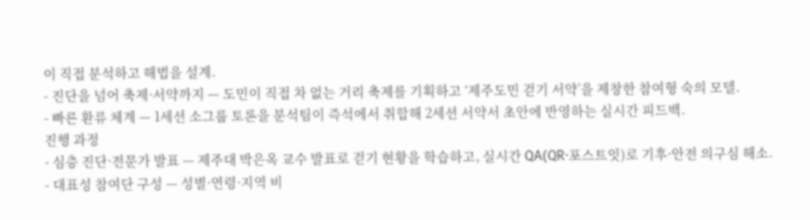이 직접 분석하고 해법을 설계.
- 진단을 넘어 축제·서약까지 — 도민이 직접 차 없는 거리 축제를 기획하고 ‘제주도민 걷기 서약’을 제창한 참여형 숙의 모델.
- 빠른 환류 체계 — 1세션 소그룹 토론을 분석팀이 즉석에서 취합해 2세션 서약서 초안에 반영하는 실시간 피드백.
진행 과정
- 심층 진단·전문가 발표 — 제주대 박은옥 교수 발표로 걷기 현황을 학습하고, 실시간 QA(QR·포스트잇)로 기후·안전 의구심 해소.
- 대표성 참여단 구성 — 성별·연령·지역 비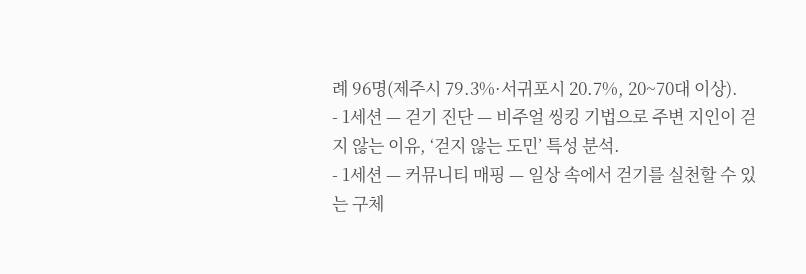례 96명(제주시 79.3%·서귀포시 20.7%, 20~70대 이상).
- 1세션 — 걷기 진단 — 비주얼 씽킹 기법으로 주변 지인이 걷지 않는 이유, ‘걷지 않는 도민’ 특성 분석.
- 1세션 — 커뮤니티 매핑 — 일상 속에서 걷기를 실천할 수 있는 구체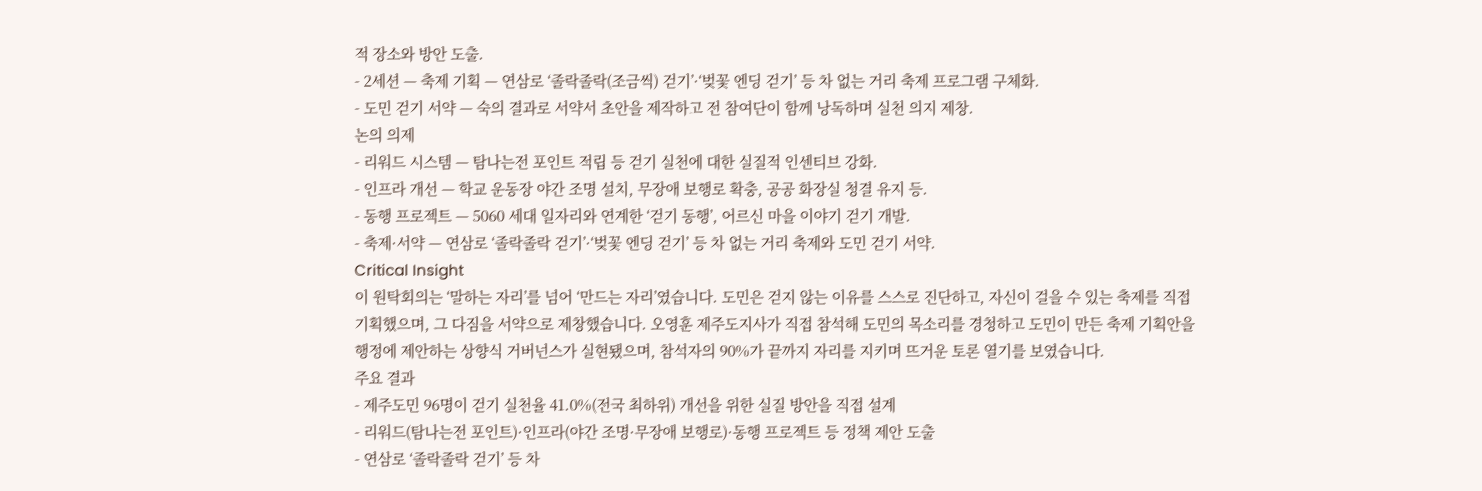적 장소와 방안 도출.
- 2세션 — 축제 기획 — 연삼로 ‘졸락졸락(조금씩) 걷기’·‘벚꽃 엔딩 걷기’ 등 차 없는 거리 축제 프로그램 구체화.
- 도민 걷기 서약 — 숙의 결과로 서약서 초안을 제작하고 전 참여단이 함께 낭독하며 실천 의지 제창.
논의 의제
- 리워드 시스템 — 탐나는전 포인트 적립 등 걷기 실천에 대한 실질적 인센티브 강화.
- 인프라 개선 — 학교 운동장 야간 조명 설치, 무장애 보행로 확충, 공공 화장실 청결 유지 등.
- 동행 프로젝트 — 5060 세대 일자리와 연계한 ‘걷기 동행’, 어르신 마을 이야기 걷기 개발.
- 축제·서약 — 연삼로 ‘졸락졸락 걷기’·‘벚꽃 엔딩 걷기’ 등 차 없는 거리 축제와 도민 걷기 서약.
Critical Insight
이 원탁회의는 ‘말하는 자리’를 넘어 ‘만드는 자리’였습니다. 도민은 걷지 않는 이유를 스스로 진단하고, 자신이 걸을 수 있는 축제를 직접 기획했으며, 그 다짐을 서약으로 제창했습니다. 오영훈 제주도지사가 직접 참석해 도민의 목소리를 경청하고 도민이 만든 축제 기획안을 행정에 제안하는 상향식 거버넌스가 실현됐으며, 참석자의 90%가 끝까지 자리를 지키며 뜨거운 토론 열기를 보였습니다.
주요 결과
- 제주도민 96명이 걷기 실천율 41.0%(전국 최하위) 개선을 위한 실질 방안을 직접 설계
- 리워드(탐나는전 포인트)·인프라(야간 조명·무장애 보행로)·동행 프로젝트 등 정책 제안 도출
- 연삼로 ‘졸락졸락 걷기’ 등 차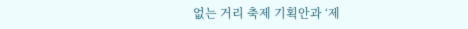없는 거리 축제 기획안과 ‘제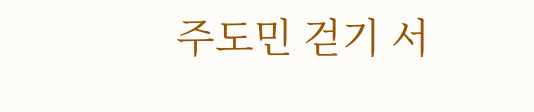주도민 걷기 서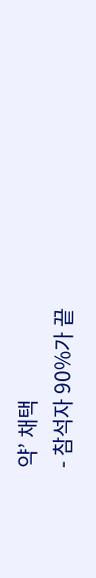약’ 채택
- 참석자 90%가 끝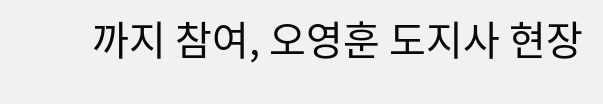까지 참여, 오영훈 도지사 현장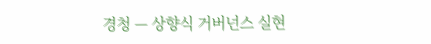경청 — 상향식 거버넌스 실현